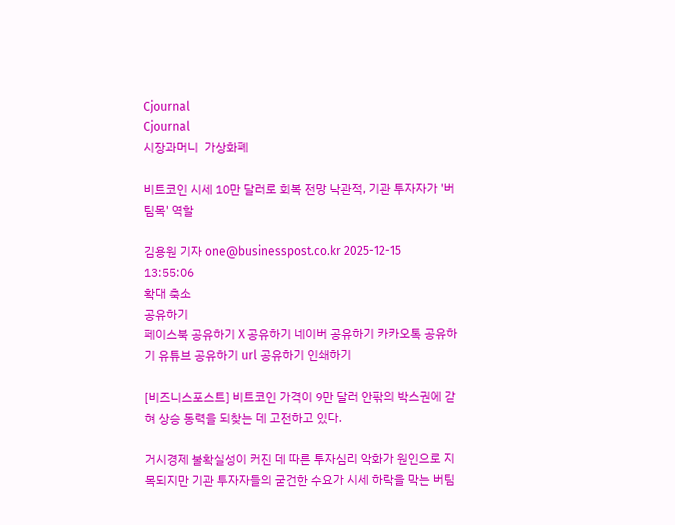Cjournal
Cjournal
시장과머니  가상화폐

비트코인 시세 10만 달러로 회복 전망 낙관적, 기관 투자자가 '버팀목' 역할

김용원 기자 one@businesspost.co.kr 2025-12-15 13:55:06
확대 축소
공유하기
페이스북 공유하기 X 공유하기 네이버 공유하기 카카오톡 공유하기 유튜브 공유하기 url 공유하기 인쇄하기

[비즈니스포스트] 비트코인 가격이 9만 달러 안팎의 박스권에 갇혀 상승 동력을 되찾는 데 고전하고 있다.

거시경제 불확실성이 커진 데 따른 투자심리 악화가 원인으로 지목되지만 기관 투자자들의 굳건한 수요가 시세 하락을 막는 버팀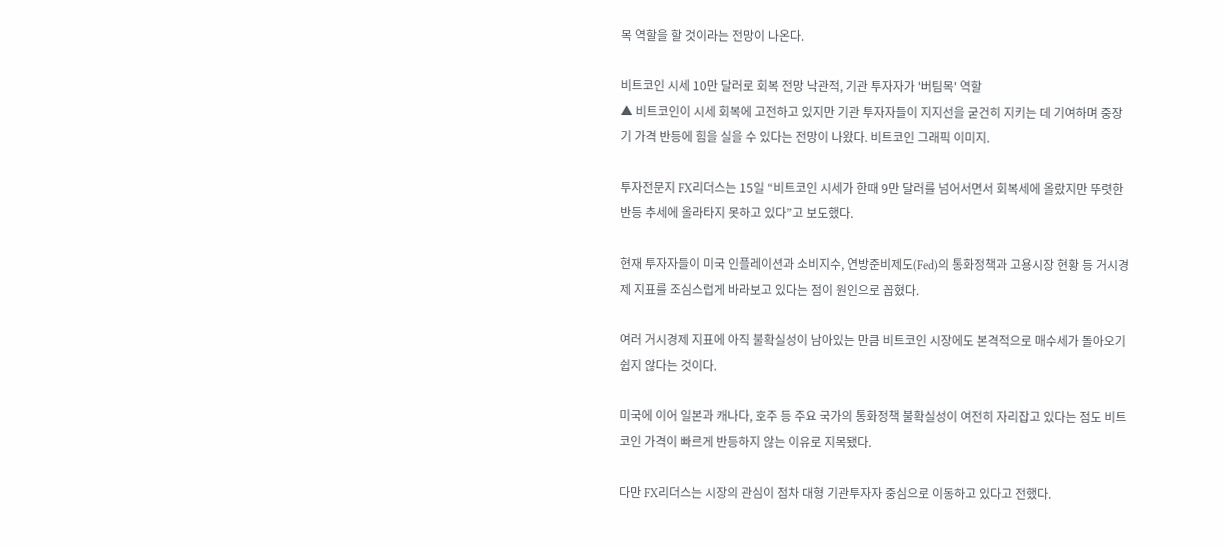목 역할을 할 것이라는 전망이 나온다.

비트코인 시세 10만 달러로 회복 전망 낙관적, 기관 투자자가 '버팀목' 역할
▲ 비트코인이 시세 회복에 고전하고 있지만 기관 투자자들이 지지선을 굳건히 지키는 데 기여하며 중장기 가격 반등에 힘을 실을 수 있다는 전망이 나왔다. 비트코인 그래픽 이미지.

투자전문지 FX리더스는 15일 “비트코인 시세가 한때 9만 달러를 넘어서면서 회복세에 올랐지만 뚜렷한 반등 추세에 올라타지 못하고 있다”고 보도했다.

현재 투자자들이 미국 인플레이션과 소비지수, 연방준비제도(Fed)의 통화정책과 고용시장 현황 등 거시경제 지표를 조심스럽게 바라보고 있다는 점이 원인으로 꼽혔다.

여러 거시경제 지표에 아직 불확실성이 남아있는 만큼 비트코인 시장에도 본격적으로 매수세가 돌아오기 쉽지 않다는 것이다.

미국에 이어 일본과 캐나다, 호주 등 주요 국가의 통화정책 불확실성이 여전히 자리잡고 있다는 점도 비트코인 가격이 빠르게 반등하지 않는 이유로 지목됐다.

다만 FX리더스는 시장의 관심이 점차 대형 기관투자자 중심으로 이동하고 있다고 전했다.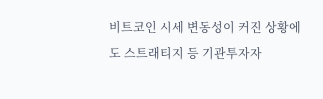비트코인 시세 변동성이 커진 상황에도 스트래티지 등 기관투자자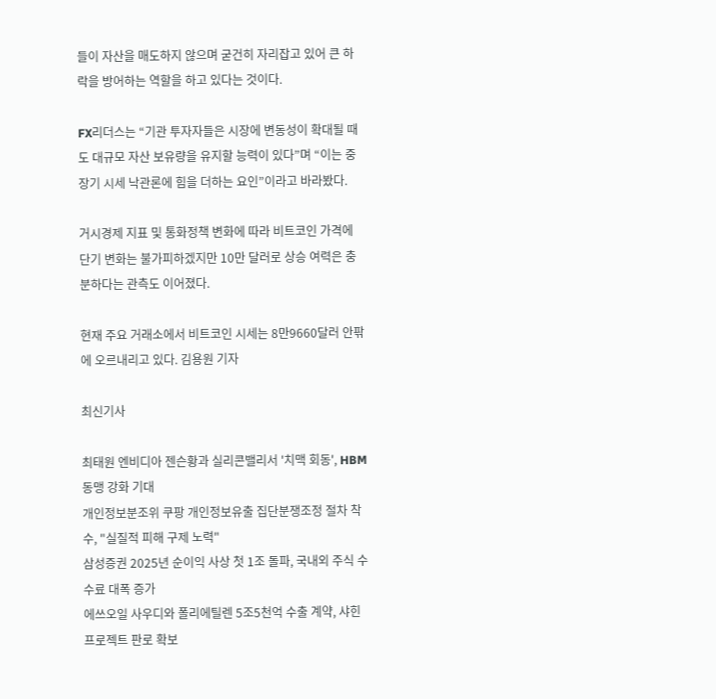들이 자산을 매도하지 않으며 굳건히 자리잡고 있어 큰 하락을 방어하는 역할을 하고 있다는 것이다.

FX리더스는 “기관 투자자들은 시장에 변동성이 확대될 때도 대규모 자산 보유량을 유지할 능력이 있다”며 “이는 중장기 시세 낙관론에 힘을 더하는 요인”이라고 바라봤다.

거시경제 지표 및 통화정책 변화에 따라 비트코인 가격에 단기 변화는 불가피하겠지만 10만 달러로 상승 여력은 충분하다는 관측도 이어졌다.

현재 주요 거래소에서 비트코인 시세는 8만9660달러 안팎에 오르내리고 있다. 김용원 기자

최신기사

최태원 엔비디아 젠슨황과 실리콘밸리서 '치맥 회동', HBM 동맹 강화 기대
개인정보분조위 쿠팡 개인정보유출 집단분쟁조정 절차 착수, "실질적 피해 구제 노력"
삼성증권 2025년 순이익 사상 첫 1조 돌파, 국내외 주식 수수료 대폭 증가
에쓰오일 사우디와 폴리에틸렌 5조5천억 수출 계약, 샤힌프로젝트 판로 확보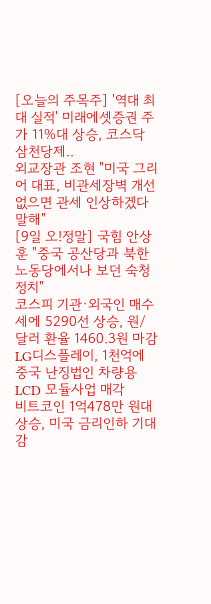[오늘의 주목주] '역대 최대 실적' 미래에셋증권 주가 11%대 상승, 코스닥 삼천당제..
외교장관 조현 "미국 그리어 대표, 비관세장벽 개선 없으면 관세 인상하겠다 말해"
[9일 오!정말] 국힘 안상훈 "중국 공산당과 북한 노동당에서나 보던 숙청 정치"
코스피 기관·외국인 매수세에 5290선 상승, 원/달러 환율 1460.3원 마감
LG디스플레이, 1천억에 중국 난징법인 차량용 LCD 모듈사업 매각
비트코인 1억478만 원대 상승, 미국 금리인하 기대감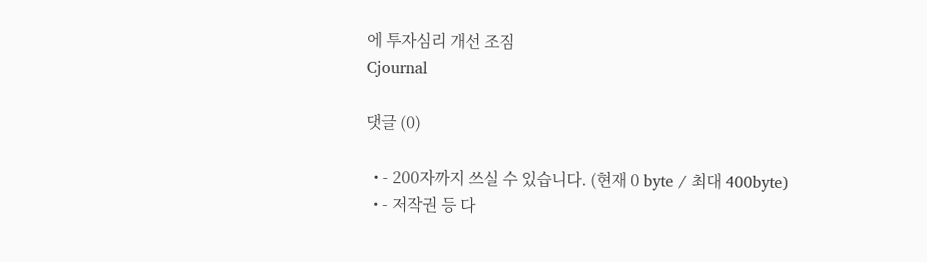에 투자심리 개선 조짐
Cjournal

댓글 (0)

  • - 200자까지 쓰실 수 있습니다. (현재 0 byte / 최대 400byte)
  • - 저작권 등 다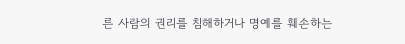른 사람의 권리를 침해하거나 명예를 훼손하는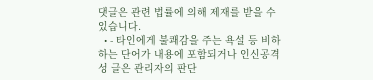댓글은 관련 법률에 의해 제재를 받을 수 있습니다.
  • - 타인에게 불쾌감을 주는 욕설 등 비하하는 단어가 내용에 포함되거나 인신공격성 글은 관리자의 판단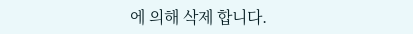에 의해 삭제 합니다.